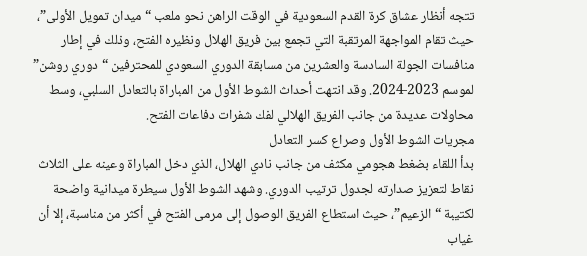تتجه أنظار عشاق كرة القدم السعودية في الوقت الراهن نحو ملعب “ميدان تمويل الأولى”، حيث تقام المواجهة المرتقبة التي تجمع بين فريق الهلال ونظيره الفتح، وذلك في إطار منافسات الجولة السادسة والعشرين من مسابقة الدوري السعودي للمحترفين “دوري روشن” لموسم 2023-2024. وقد انتهت أحداث الشوط الأول من المباراة بالتعادل السلبي، وسط محاولات عديدة من جانب الفريق الهلالي لفك شفرات دفاعات الفتح.
مجريات الشوط الأول وصراع كسر التعادل
بدأ اللقاء بضغط هجومي مكثف من جانب نادي الهلال، الذي دخل المباراة وعينه على الثلاث نقاط لتعزيز صدارته لجدول ترتيب الدوري. وشهد الشوط الأول سيطرة ميدانية واضحة لكتيبة “الزعيم”، حيث استطاع الفريق الوصول إلى مرمى الفتح في أكثر من مناسبة، إلا أن غياب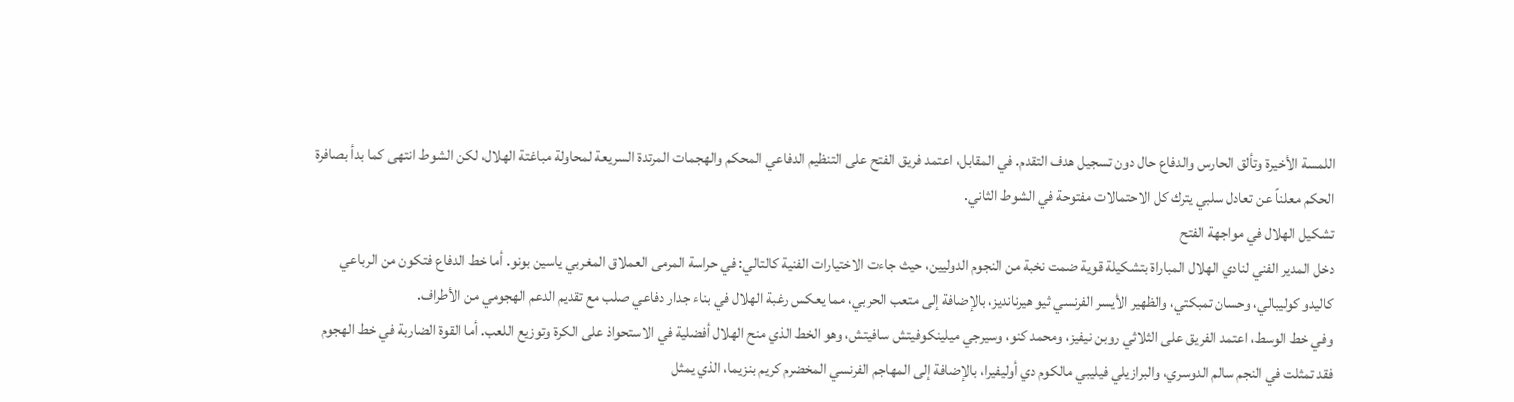اللمسة الأخيرة وتألق الحارس والدفاع حال دون تسجيل هدف التقدم. في المقابل، اعتمد فريق الفتح على التنظيم الدفاعي المحكم والهجمات المرتدة السريعة لمحاولة مباغتة الهلال، لكن الشوط انتهى كما بدأ بصافرة الحكم معلناً عن تعادل سلبي يترك كل الاحتمالات مفتوحة في الشوط الثاني.
تشكيل الهلال في مواجهة الفتح
دخل المدير الفني لنادي الهلال المباراة بتشكيلة قوية ضمت نخبة من النجوم الدوليين، حيث جاءت الاختيارات الفنية كالتالي: في حراسة المرمى العملاق المغربي ياسين بونو. أما خط الدفاع فتكون من الرباعي كاليدو كوليبالي، وحسان تمبكتي، والظهير الأيسر الفرنسي ثيو هيرنانديز، بالإضافة إلى متعب الحربي، مما يعكس رغبة الهلال في بناء جدار دفاعي صلب مع تقديم الدعم الهجومي من الأطراف.
وفي خط الوسط، اعتمد الفريق على الثلاثي روبن نيفيز، ومحمد كنو، وسيرجي ميلينكوفيتش سافيتش، وهو الخط الذي منح الهلال أفضلية في الاستحواذ على الكرة وتوزيع اللعب. أما القوة الضاربة في خط الهجوم فقد تمثلت في النجم سالم الدوسري، والبرازيلي فيليبي مالكوم دي أوليفيرا، بالإضافة إلى المهاجم الفرنسي المخضرم كريم بنزيما، الذي يمثل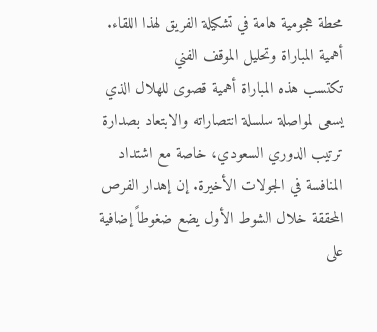محطة هجومية هامة في تشكيلة الفريق لهذا اللقاء.
أهمية المباراة وتحليل الموقف الفني
تكتسب هذه المباراة أهمية قصوى للهلال الذي يسعى لمواصلة سلسلة انتصاراته والابتعاد بصدارة ترتيب الدوري السعودي، خاصة مع اشتداد المنافسة في الجولات الأخيرة. إن إهدار الفرص المحققة خلال الشوط الأول يضع ضغوطاً إضافية على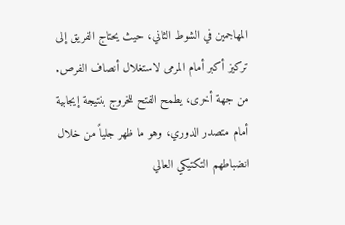المهاجمين في الشوط الثاني، حيث يحتاج الفريق إلى تركيز أكبر أمام المرمى لاستغلال أنصاف الفرص. من جهة أخرى، يطمح الفتح للخروج بنتيجة إيجابية أمام متصدر الدوري، وهو ما ظهر جلياً من خلال انضباطهم التكتيكي العالي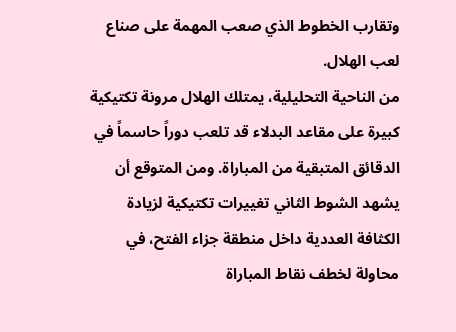وتقارب الخطوط الذي صعب المهمة على صناع لعب الهلال.
من الناحية التحليلية، يمتلك الهلال مرونة تكتيكية كبيرة على مقاعد البدلاء قد تلعب دوراً حاسماً في الدقائق المتبقية من المباراة. ومن المتوقع أن يشهد الشوط الثاني تغييرات تكتيكية لزيادة الكثافة العددية داخل منطقة جزاء الفتح، في محاولة لخطف نقاط المباراة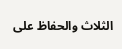الثلاث والحفاظ على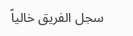سجل الفريق خالياً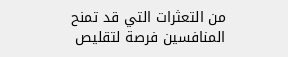من التعثرات التي قد تمنح المنافسين فرصة لتقليص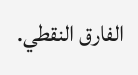الفارق النقطي.